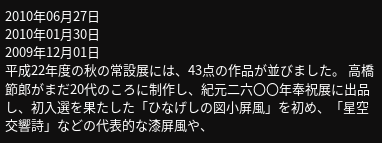2010年06月27日
2010年01月30日
2009年12月01日
平成22年度の秋の常設展には、43点の作品が並びました。 高橋節郎がまだ20代のころに制作し、紀元二六〇〇年奉祝展に出品し、初入選を果たした「ひなげしの図小屏風」を初め、「星空交響詩」などの代表的な漆屏風や、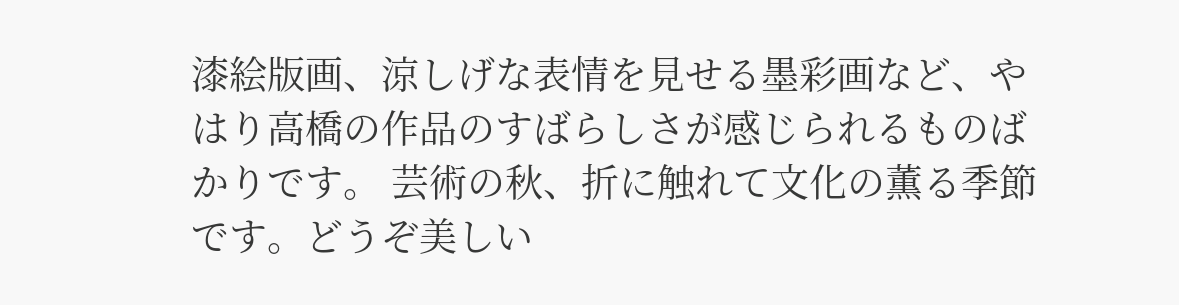漆絵版画、涼しげな表情を見せる墨彩画など、やはり高橋の作品のすばらしさが感じられるものばかりです。 芸術の秋、折に触れて文化の薫る季節です。どうぞ美しい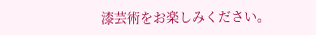漆芸術をお楽しみください。